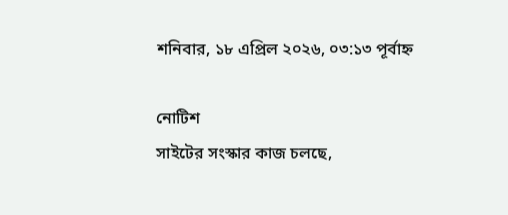শনিবার, ১৮ এপ্রিল ২০২৬, ০৩:১৩ পূর্বাহ্ন

নোটিশ
সাইটের সংস্কার কাজ চলছে,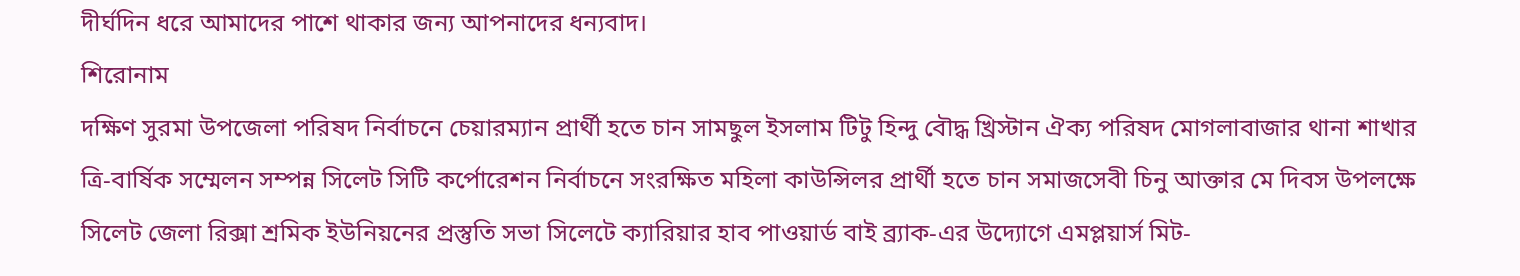দীর্ঘদিন ধরে আমাদের পাশে থাকার জন্য আপনাদের ধন্যবাদ।
শিরোনাম
দক্ষিণ সুরমা উপজেলা পরিষদ নির্বাচনে চেয়ারম্যান প্রার্থী হতে চান সামছুল ইসলাম টিটু হিন্দু বৌদ্ধ খ্রিস্টান ঐক্য পরিষদ মোগলাবাজার থানা শাখার ত্রি-বার্ষিক সম্মেলন সম্পন্ন সিলেট সিটি কর্পোরেশন নির্বাচনে সংরক্ষিত মহিলা কাউন্সিলর প্রার্থী হতে চান সমাজসেবী চিনু আক্তার মে দিবস উপলক্ষে সিলেট জেলা রিক্সা শ্রমিক ইউনিয়নের প্রস্তুতি সভা সিলেটে ক্যারিয়ার হাব পাওয়ার্ড বাই ব্র্যাক-এর উদ্যোগে এমপ্লয়ার্স মিট-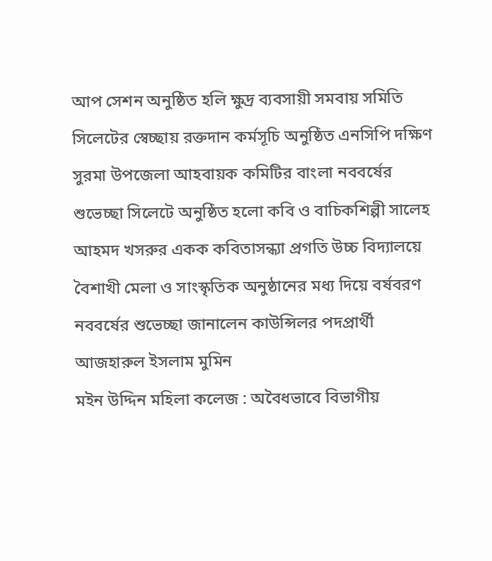আপ সেশন অনুষ্ঠিত হলি ক্ষুদ্র ব্যবসায়ী সমবায় সমিতি সিলেটের স্বেচ্ছায় রক্তদান কর্মসূচি অনুষ্ঠিত এনসিপি দক্ষিণ সুরমা উপজেলা আহবায়ক কমিটির বাংলা নববর্ষের শুভেচ্ছা সিলেটে অনুষ্ঠিত হলো কবি ও বাচিকশিল্পী সালেহ আহমদ খসরুর একক কবিতাসন্ধ্যা প্রগতি উচ্চ বিদ্যালয়ে বৈশাখী মেলা ও সাংস্কৃতিক অনুষ্ঠানের মধ্য দিয়ে বর্ষবরণ নববর্ষের শুভেচ্ছা জানালেন কাউন্সিলর পদপ্রার্থী আজহারুল ইসলাম মুমিন
মইন উদ্দিন মহিলা কলেজ : অবৈধভাবে বিভাগীয়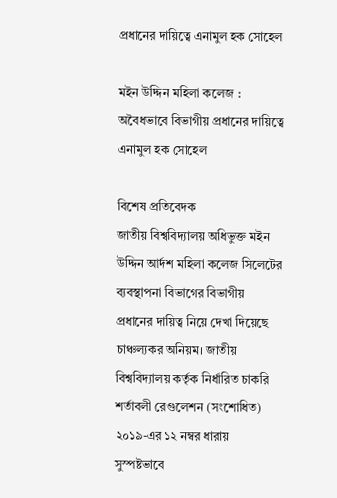প্রধানের দায়িত্বে এনামুল হক সোহেল

মইন উদ্দিন মহিলা কলেজ : অবৈধভাবে বিভাগীয় প্রধানের দায়িত্বে এনামুল হক সোহেল

বিশেষ প্রতিবেদক
জাতীয় বিশ্ববিদ্যালয় অধিভুক্ত মইন উদ্দিন আর্দশ মহিলা কলেজ সিলেটের ব্যবস্থাপনা বিভাগের বিভাগীয় প্রধানের দায়িত্ব নিয়ে দেখা দিয়েছে চাঞ্চল্যকর অনিয়ম। জাতীয় বিশ্ববিদ্যালয় কর্তৃক নির্ধারিত চাকরি শর্তাবলী রেগুলেশন (সংশোধিত) ২০১৯-এর ১২ নম্বর ধারায় সুস্পষ্টভাবে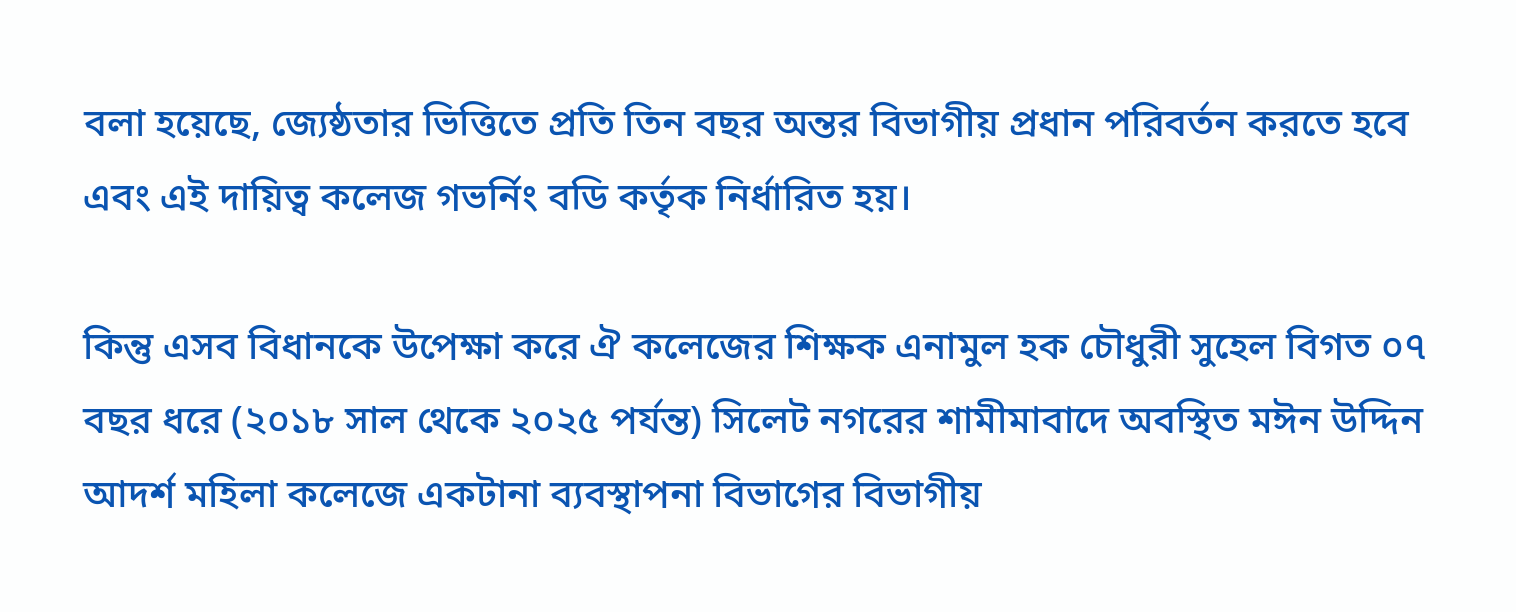বলা হয়েছে, জ্যেষ্ঠতার ভিত্তিতে প্রতি তিন বছর অন্তর বিভাগীয় প্রধান পরিবর্তন করতে হবে এবং এই দায়িত্ব কলেজ গভর্নিং বডি কর্তৃক নির্ধারিত হয়।

কিন্তু এসব বিধানকে উপেক্ষা করে ঐ কলেজের শিক্ষক এনামুল হক চৌধুরী সুহেল বিগত ০৭ বছর ধরে (২০১৮ সাল থেকে ২০২৫ পর্যন্ত) সিলেট নগরের শামীমাবাদে অবস্থিত মঈন উদ্দিন আদর্শ মহিলা কলেজে একটানা ব্যবস্থাপনা বিভাগের বিভাগীয়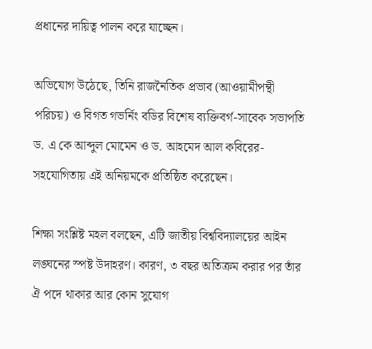প্রধানের দায়িত্ব পালন করে যাচ্ছেন।

অভিযোগ উঠেছে, তিনি রাজনৈতিক প্রভাব (আওয়ামীপন্থী পরিচয়) ও বিগত গভর্নিং বডির বিশেষ ব্যক্তিবর্গ-সাবেক সভাপতি ড. এ কে আব্দুল মোমেন ও ড. আহমেদ আল কবিরের-সহযোগিতায় এই অনিয়মকে প্রতিষ্ঠিত করেছেন।

শিক্ষা সংশ্লিষ্ট মহল বলছেন, এটি জাতীয় বিশ্ববিদ্যালয়ের আইন লঙ্ঘনের স্পষ্ট উদাহরণ। কারণ, ৩ বছর অতিক্রম করার পর তাঁর ঐ পদে থাকার আর কোন সুযোগ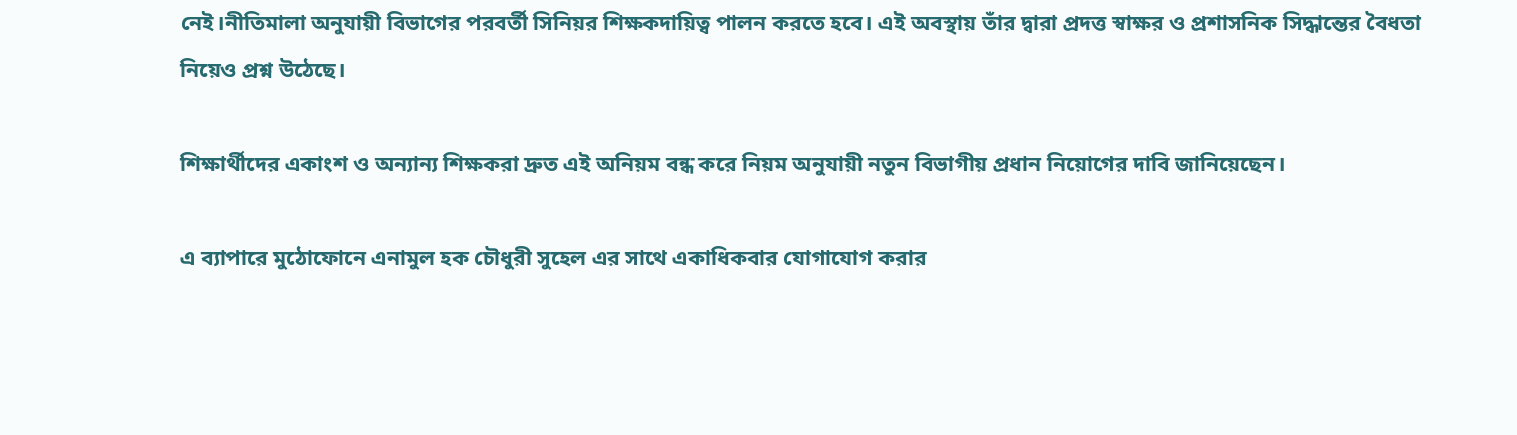নেই।নীতিমালা অনুযায়ী বিভাগের পরবর্তী সিনিয়র শিক্ষকদায়িত্ব পালন করতে হবে। এই অবস্থায় তাঁর দ্বারা প্রদত্ত স্বাক্ষর ও প্রশাসনিক সিদ্ধান্তের বৈধতা নিয়েও প্রশ্ন উঠেছে।

শিক্ষার্থীদের একাংশ ও অন্যান্য শিক্ষকরা দ্রুত এই অনিয়ম বন্ধ করে নিয়ম অনুযায়ী নতুন বিভাগীয় প্রধান নিয়োগের দাবি জানিয়েছেন।

এ ব্যাপারে মুঠোফোনে এনামুল হক চৌধুরী সুহেল এর সাথে একাধিকবার যোগাযোগ করার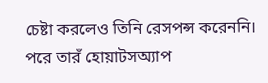চেষ্টা করলেও তিনি রেসপন্স করেননি। পরে তারঁ হোয়াটসঅ্যাপ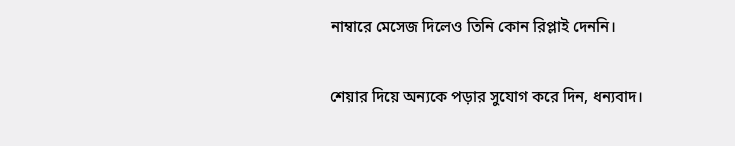নাম্বারে মেসেজ দিলেও তিনি কোন রিপ্লাই দেননি।

শেয়ার দিয়ে অন্যকে পড়ার সুযোগ করে দিন, ধন্যবাদ।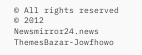© All rights reserved © 2012 Newsmirror24.news
ThemesBazar-Jowfhowo